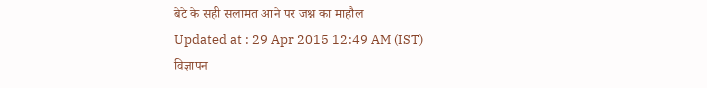बेटे के सही सलामत आने पर जश्न का माहौल
Updated at : 29 Apr 2015 12:49 AM (IST)
विज्ञापन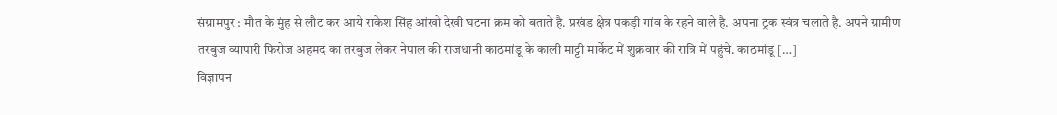संग्रामपुर : मौत के मुंह से लौट कर आये राकेश सिंह आंखो देखी घटना क्रम को बताते है. प्रखंड क्षेत्र पकड़ी गांव के रहने वाले है. अपना ट्रक स्वंत्र चलाते है. अपने ग्रामीण तरबुज व्यापारी फिरोज अहमद का तरबुज लेकर नेपाल की राजधानी काठमांडू के काली माट्टी मार्केट में शुक्रवार की रात्रि में पहुंचे. काठमांडू […]
विज्ञापन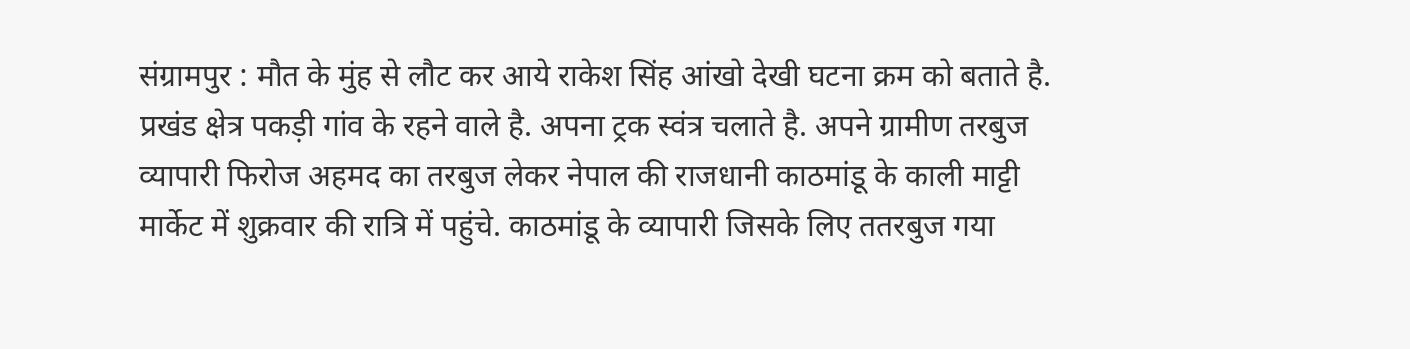संग्रामपुर : मौत के मुंह से लौट कर आये राकेश सिंह आंखो देखी घटना क्रम को बताते है. प्रखंड क्षेत्र पकड़ी गांव के रहने वाले है. अपना ट्रक स्वंत्र चलाते है. अपने ग्रामीण तरबुज व्यापारी फिरोज अहमद का तरबुज लेकर नेपाल की राजधानी काठमांडू के काली माट्टी मार्केट में शुक्रवार की रात्रि में पहुंचे. काठमांडू के व्यापारी जिसके लिए ततरबुज गया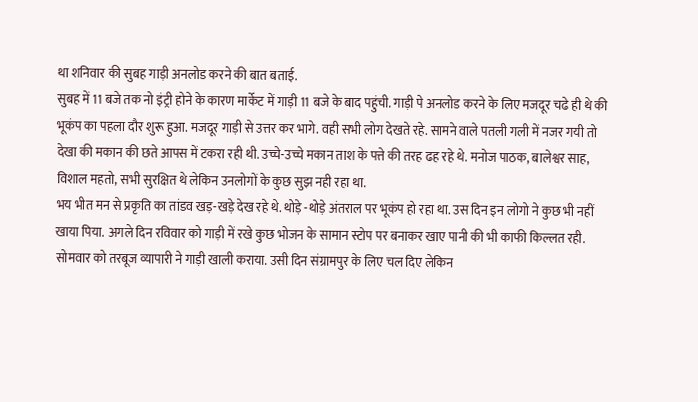था शनिवार की सुबह गाड़ी अनलोड करने की बात बताई.
सुबह में 11 बजे तक नो इंट्री होने के कारण मार्केट में गाड़ी 11 बजे के बाद पहुंची. गाड़ी पे अनलोड करने के लिए मजदूर चढे ही थे की भूकंप का पहला दौर शुरू हुआ. मजदूर गाड़ी से उत्तर कर भागे. वही सभी लोग देखते रहे. सामने वाले पतली गली में नजर गयी तो देखा की मकान की छते आपस में टकरा रही थी. उच्चे-उच्चे मकान ताश के पत्ते की तरह ढह रहे थे. मनोज पाठक, बालेश्वर साह, विशाल महतो, सभी सुरक्षित थे लेकिन उनलोगों के कुछ सुझ नही रहा था.
भय भीत मन से प्रकृति का तांडव खड़-खड़े देख रहे थे. थोड़े -थोड़े अंतराल पर भूकंप हो रहा था. उस दिन इन लोगो ने कुछ भी नहीं खाया पिया. अगले दिन रविवार को गाड़ी में रखे कुछ भोजन के सामान स्टोप पर बनाकर खाए पानी की भी काफी किल्लत रही. सोमवार को तरबूज व्यापारी ने गाड़ी खाली कराया. उसी दिन संग्रामपुर के लिए चल दिए लेकिन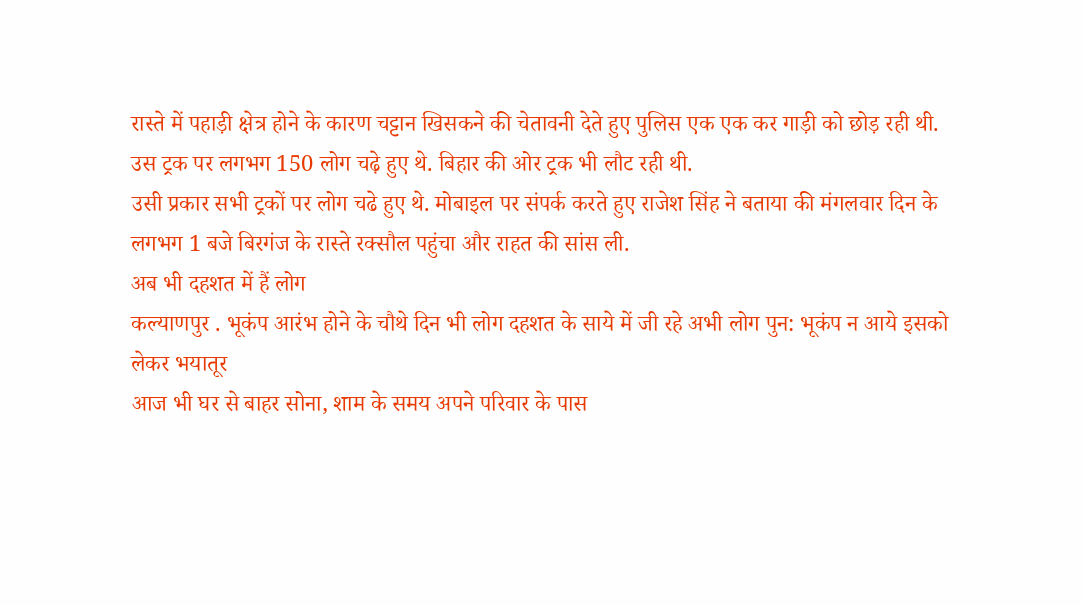रास्ते में पहाड़ी क्षेत्र होने के कारण चट्टान खिसकने की चेतावनी देते हुए पुलिस एक एक कर गाड़ी को छोड़ रही थी. उस ट्रक पर लगभग 150 लोग चढ़े हुए थे. बिहार की ओर ट्रक भी लौट रही थी.
उसी प्रकार सभी ट्रकों पर लोग चढे हुए थे. मोबाइल पर संपर्क करते हुए राजेश सिंह ने बताया की मंगलवार दिन के लगभग 1 बजे बिरगंज के रास्ते रक्सौल पहुंचा और राहत की सांस ली.
अब भी दहशत में हैं लोग
कल्याणपुर . भूकंप आरंभ होने के चौथे दिन भी लोग दहशत के साये में जी रहे अभी लोग पुन: भूकंप न आये इसको लेकर भयातूर
आज भी घर से बाहर सोना, शाम के समय अपने परिवार के पास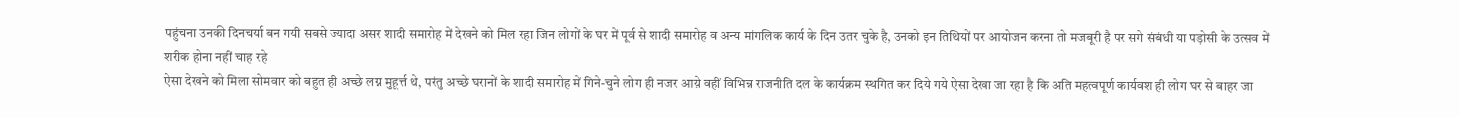पहुंचना उनकी दिनचर्या बन गयी सबसे ज्यादा असर शादी समारोह में देखने को मिल रहा जिन लोगों के घर में पूर्व से शादी समारोह व अन्य मांगलिक कार्य के दिन उतर चुके है, उनको इन तिथियों पर आयोजन करना तो मजबूरी है पर सगे संबंधी या पड़ोसी के उत्सव में शरीक होना नहीं चाह रहे
ऐसा देखने को मिला सोमवार को बहुत ही अच्छे लग्न मुहूर्त्त थे, परंतु अच्छे घरानों के शादी समारोह में गिने-चुने लोग ही नजर आय़े वहीं विभिन्न राजनीति दल के कार्यक्रम स्थगित कर दिये गये ऐसा देखा जा रहा है कि अति महत्वपूर्ण कार्यवश ही लोग घर से बाहर जा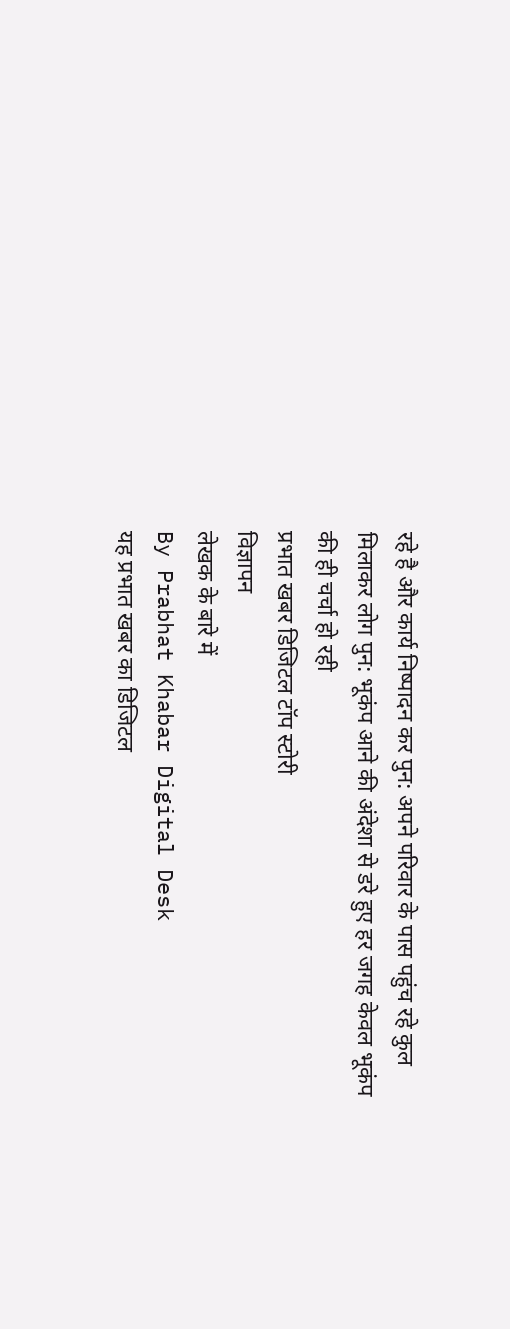रहे है और कार्य निष्पादन कर पुन: अपने परिवार के पास पहुंच रहे कुल मिलाकर लोग पुन: भूकंप आने की अंदेशा से डरे हुए हर जगह केवल भूकंप की ही चर्चा हो रही
प्रभात खबर डिजिटल टॉप स्टोरी
विज्ञापन
लेखक के बारे में
By Prabhat Khabar Digital Desk
यह प्रभात खबर का डिजिटल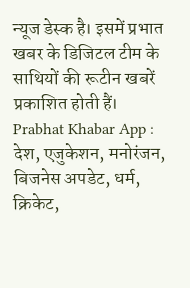न्यूज डेस्क है। इसमें प्रभात खबर के डिजिटल टीम के साथियों की रूटीन खबरें प्रकाशित होती हैं।
Prabhat Khabar App :
देश, एजुकेशन, मनोरंजन, बिजनेस अपडेट, धर्म, क्रिकेट,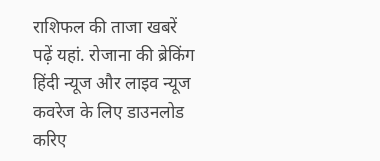राशिफल की ताजा खबरें पढ़ें यहां. रोजाना की ब्रेकिंग हिंदी न्यूज और लाइव न्यूज कवरेज के लिए डाउनलोड करिए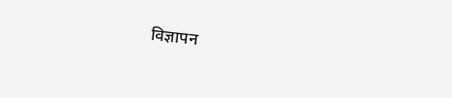विज्ञापन